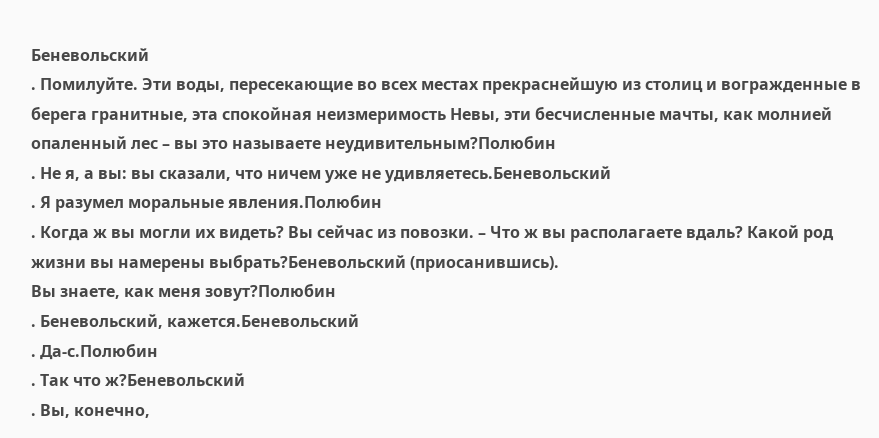Беневольский
. Помилуйте. Эти воды, пересекающие во всех местах прекраснейшую из столиц и вогражденные в берега гранитные, эта спокойная неизмеримость Невы, эти бесчисленные мачты, как молнией опаленный лес – вы это называете неудивительным?Полюбин
. Не я, а вы: вы сказали, что ничем уже не удивляетесь.Беневольский
. Я разумел моральные явления.Полюбин
. Когда ж вы могли их видеть? Вы сейчас из повозки. – Что ж вы располагаете вдаль? Какой род жизни вы намерены выбрать?Беневольский (приосанившись).
Вы знаете, как меня зовут?Полюбин
. Беневольский, кажется.Беневольский
. Да-с.Полюбин
. Так что ж?Беневольский
. Вы, конечно,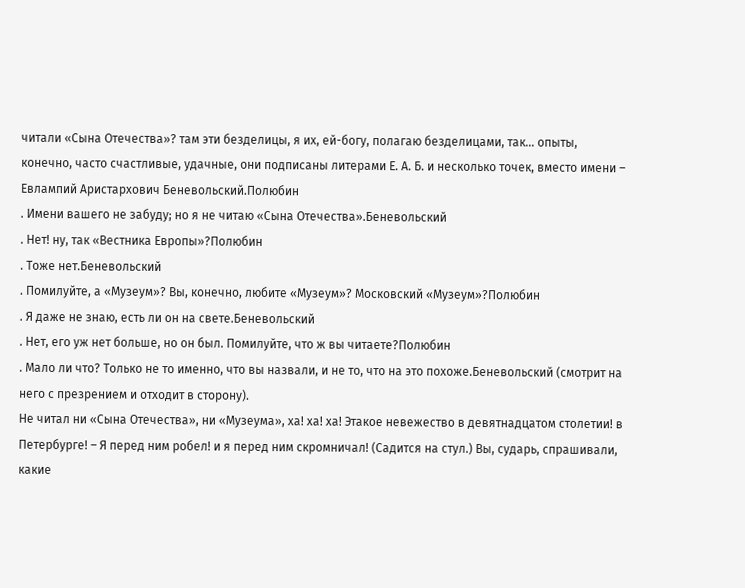читали «Сына Отечества»? там эти безделицы, я их, ей-богу, полагаю безделицами, так… опыты, конечно, часто счастливые, удачные, они подписаны литерами Е. А. Б. и несколько точек, вместо имени – Евлампий Аристархович Беневольский.Полюбин
. Имени вашего не забуду; но я не читаю «Сына Отечества».Беневольский
. Нет! ну, так «Вестника Европы»?Полюбин
. Тоже нет.Беневольский
. Помилуйте, а «Музеум»? Вы, конечно, любите «Музеум»? Московский «Музеум»?Полюбин
. Я даже не знаю, есть ли он на свете.Беневольский
. Нет, его уж нет больше, но он был. Помилуйте, что ж вы читаете?Полюбин
. Мало ли что? Только не то именно, что вы назвали, и не то, что на это похоже.Беневольский (смотрит на него с презрением и отходит в сторону).
Не читал ни «Сына Отечества», ни «Музеума», ха! ха! ха! Этакое невежество в девятнадцатом столетии! в Петербурге! – Я перед ним робел! и я перед ним скромничал! (Садится на стул.) Вы, сударь, спрашивали, какие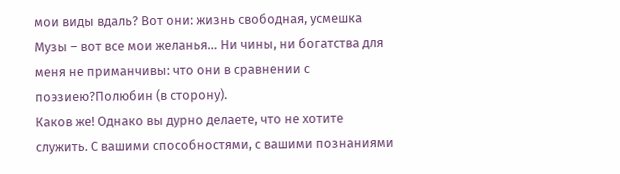мои виды вдаль? Вот они: жизнь свободная, усмешка Музы – вот все мои желанья… Ни чины, ни богатства для меня не приманчивы: что они в сравнении с поэзиею?Полюбин (в сторону).
Каков же! Однако вы дурно делаете, что не хотите служить. С вашими способностями, с вашими познаниями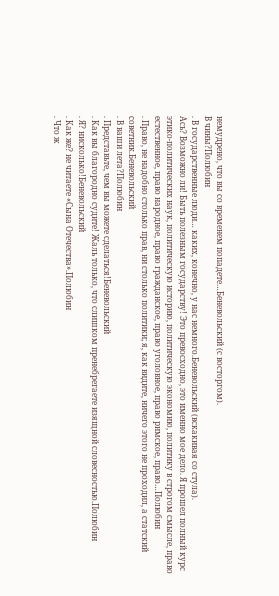немудрено, что вы со временем попадете…Беневольский (с восторгом).
В чины?Полюбин
. В государственные люди… каких, конечно, у нас немного.Беневольский (вскакивая со стула).
Ась? Возможно ли! Быть полезным государству! Это превосходно, это именно мое дело. Я прошел полный курс этико-политических наук, политическую историю, политическую экономию, политику в строгом смысле, право естественное, право народное, право гражданское, право уголовное, право римское, право…Полюбин
. Право, не надобно столько прав, ни столько политики; я, как видите, ничего этого не проходил, а статский советник.Беневольский
. В ваши лета?Полюбин
. Представьте, чем вы можете сделаться!Беневольский
. Как вы благородно судите! Жаль только, что слишком пренебрегаете изящной словесностью.Полюбин
. Я? нисколько!Беневольский
. Как же? не читаете «Сына Отечества».Полюбин
. Что ж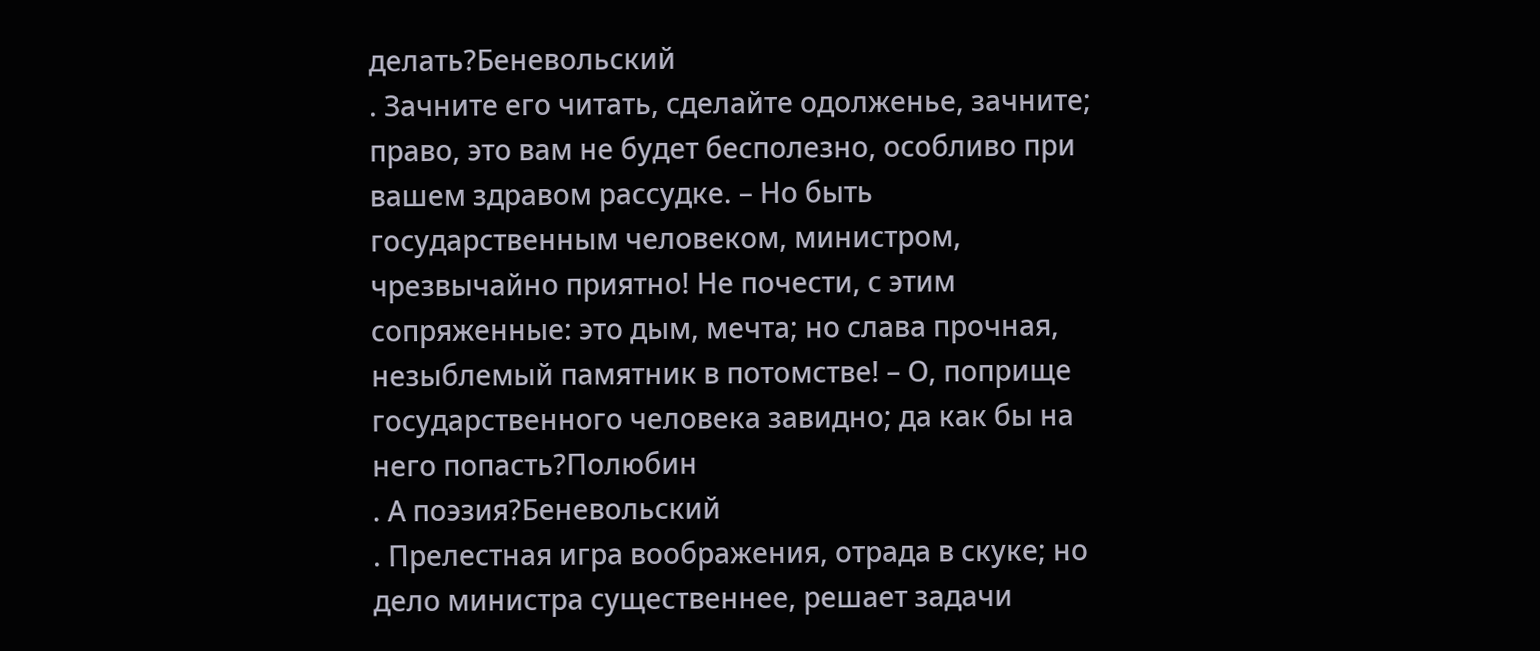делать?Беневольский
. Зачните его читать, сделайте одолженье, зачните; право, это вам не будет бесполезно, особливо при вашем здравом рассудке. – Hо быть государственным человеком, министром, чрезвычайно приятно! Не почести, с этим сопряженные: это дым, мечта; но слава прочная, незыблемый памятник в потомстве! – О, поприще государственного человека завидно; да как бы на него попасть?Полюбин
. А поэзия?Беневольский
. Прелестная игра воображения, отрада в скуке; но дело министра существеннее, решает задачи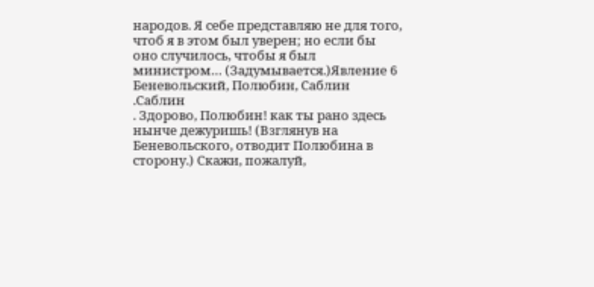народов. Я себе представляю не для того, чтоб я в этом был уверен; но если бы оно случилось, чтобы я был министром… (Задумывается.)Явление 6
Беневольский, Полюбин, Саблин
.Саблин
. Здорово, Полюбин! как ты рано здесь нынче дежуришь! (Взглянув на Беневольского, отводит Полюбина в сторону.) Скажи, пожалуй,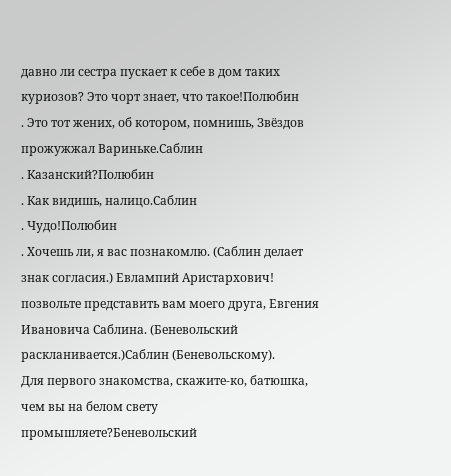давно ли сестра пускает к себе в дом таких куриозов? Это чорт знает, что такое!Полюбин
. Это тот жених, об котором, помнишь, Звёздов прожужжал Вариньке.Саблин
. Казанский?Полюбин
. Как видишь, налицо.Саблин
. Чудо!Полюбин
. Хочешь ли, я вас познакомлю. (Саблин делает знак согласия.) Евлампий Аристархович! позвольте представить вам моего друга, Евгения Ивановича Саблина. (Беневольский раскланивается.)Саблин (Беневольскому).
Для первого знакомства, скажите-ко, батюшка, чем вы на белом свету промышляете?Беневольский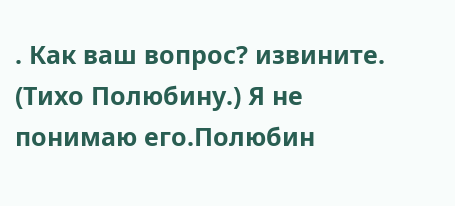. Как ваш вопрос? извините. (Тихо Полюбину.) Я не понимаю его.Полюбин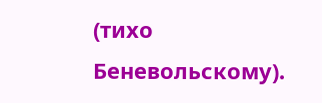(тихо Беневольскому).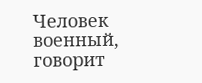Человек военный, говорит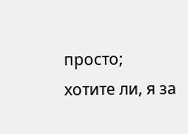просто; хотите ли, я за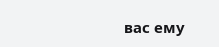вас ему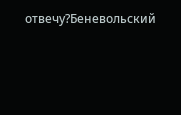отвечу?Беневольский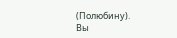(Полюбину).
Вы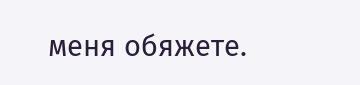меня обяжете.